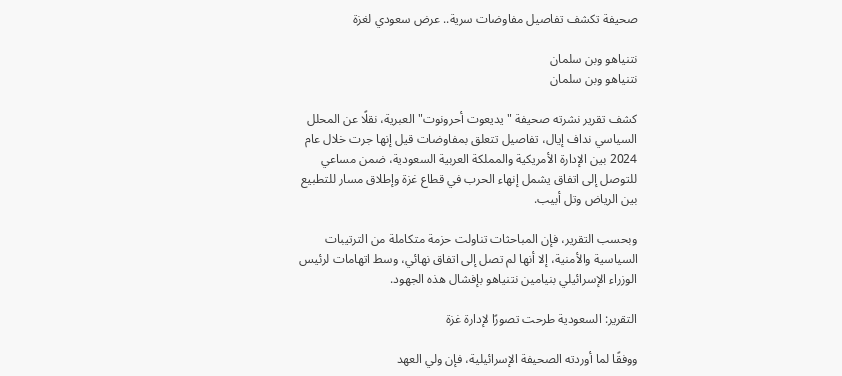صحيفة تكشف تفاصيل مفاوضات سرية.. عرض سعودي لغزة

نتنياهو وبن سلمان
نتنياهو وبن سلمان

كشف تقرير نشرته صحيفة "يديعوت أحرونوت" العبرية، نقلًا عن المحلل السياسي نداف إيال، تفاصيل تتعلق بمفاوضات قيل إنها جرت خلال عام 2024 بين الإدارة الأمريكية والمملكة العربية السعودية، ضمن مساعي للتوصل إلى اتفاق يشمل إنهاء الحرب في قطاع غزة وإطلاق مسار للتطبيع بين الرياض وتل أبيب.

وبحسب التقرير، فإن المباحثات تناولت حزمة متكاملة من الترتيبات السياسية والأمنية، إلا أنها لم تصل إلى اتفاق نهائي، وسط اتهامات لرئيس الوزراء الإسرائيلي بنيامين نتنياهو بإفشال هذه الجهود.

التقرير: السعودية طرحت تصورًا لإدارة غزة

ووفقًا لما أوردته الصحيفة الإسرائيلية، فإن ولي العهد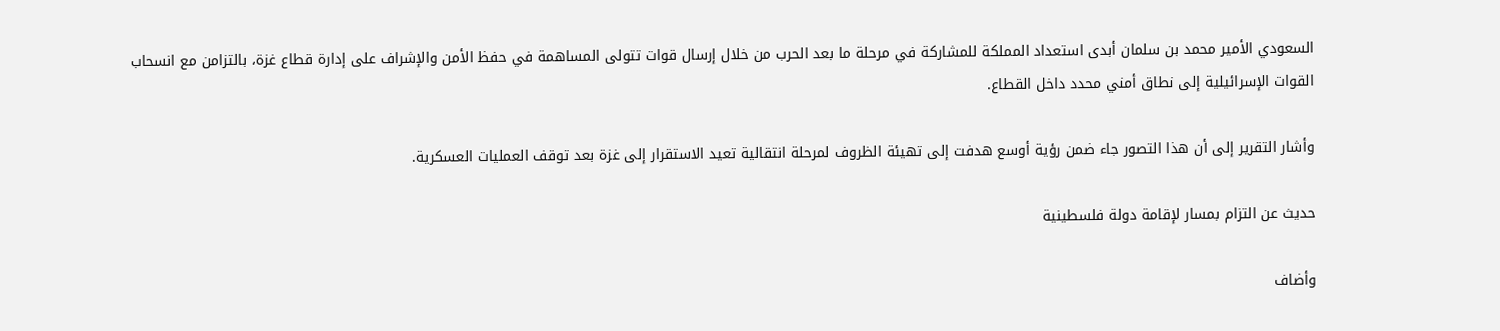السعودي الأمير محمد بن سلمان أبدى استعداد المملكة للمشاركة في مرحلة ما بعد الحرب من خلال إرسال قوات تتولى المساهمة في حفظ الأمن والإشراف على إدارة قطاع غزة، بالتزامن مع انسحاب القوات الإسرائيلية إلى نطاق أمني محدد داخل القطاع.

وأشار التقرير إلى أن هذا التصور جاء ضمن رؤية أوسع هدفت إلى تهيئة الظروف لمرحلة انتقالية تعيد الاستقرار إلى غزة بعد توقف العمليات العسكرية.

حديث عن التزام بمسار لإقامة دولة فلسطينية

وأضاف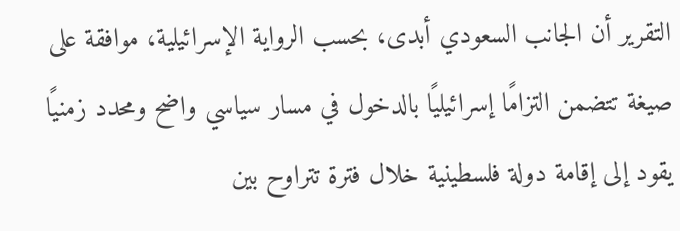التقرير أن الجانب السعودي أبدى، بحسب الرواية الإسرائيلية، موافقة على صيغة تتضمن التزامًا إسرائيليًا بالدخول في مسار سياسي واضح ومحدد زمنيًا يقود إلى إقامة دولة فلسطينية خلال فترة تتراوح بين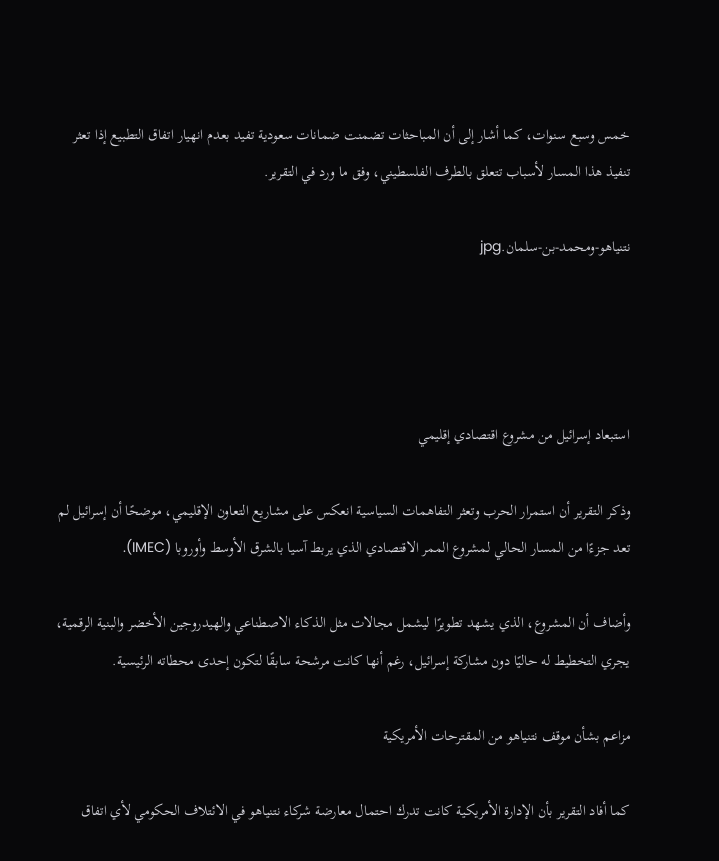خمس وسبع سنوات، كما أشار إلى أن المباحثات تضمنت ضمانات سعودية تفيد بعدم انهيار اتفاق التطبيع إذا تعثر تنفيذ هذا المسار لأسباب تتعلق بالطرف الفلسطيني، وفق ما ورد في التقرير.

نتنياهو-ومحمد-بن-سلمان.jpg




استبعاد إسرائيل من مشروع اقتصادي إقليمي

وذكر التقرير أن استمرار الحرب وتعثر التفاهمات السياسية انعكس على مشاريع التعاون الإقليمي، موضحًا أن إسرائيل لم تعد جزءًا من المسار الحالي لمشروع الممر الاقتصادي الذي يربط آسيا بالشرق الأوسط وأوروبا (IMEC).

وأضاف أن المشروع، الذي يشهد تطويرًا ليشمل مجالات مثل الذكاء الاصطناعي والهيدروجين الأخضر والبنية الرقمية، يجري التخطيط له حاليًا دون مشاركة إسرائيل، رغم أنها كانت مرشحة سابقًا لتكون إحدى محطاته الرئيسية.

مزاعم بشأن موقف نتنياهو من المقترحات الأمريكية

كما أفاد التقرير بأن الإدارة الأمريكية كانت تدرك احتمال معارضة شركاء نتنياهو في الائتلاف الحكومي لأي اتفاق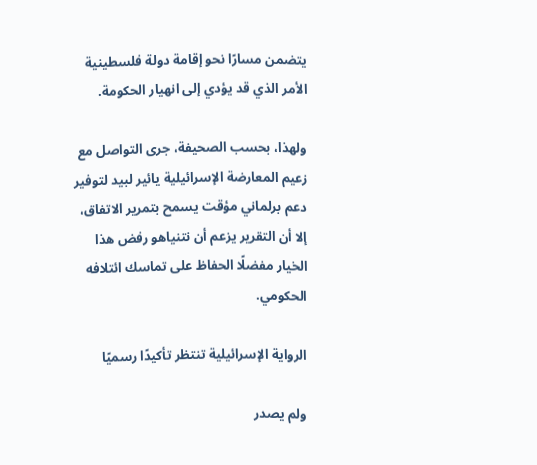يتضمن مسارًا نحو إقامة دولة فلسطينية الأمر الذي قد يؤدي إلى انهيار الحكومة.

ولهذا، بحسب الصحيفة، جرى التواصل مع زعيم المعارضة الإسرائيلية يائير لبيد لتوفير دعم برلماني مؤقت يسمح بتمرير الاتفاق، إلا أن التقرير يزعم أن نتنياهو رفض هذا الخيار مفضلًا الحفاظ على تماسك ائتلافه الحكومي.

الرواية الإسرائيلية تنتظر تأكيدًا رسميًا

ولم يصدر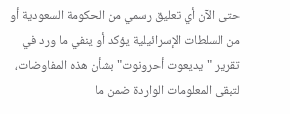حتى الآن أي تعليق رسمي من الحكومة السعودية أو من السلطات الإسرائيلية يؤكد أو ينفي ما ورد في تقرير "يديعوت أحرونوت" بشأن هذه المفاوضات، لتبقى المعلومات الواردة ضمن ما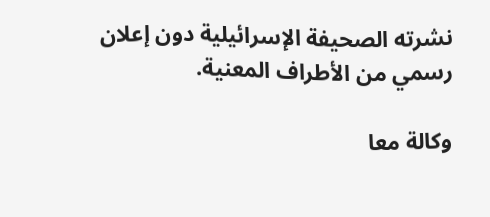نشرته الصحيفة الإسرائيلية دون إعلان رسمي من الأطراف المعنية.

وكالة معا